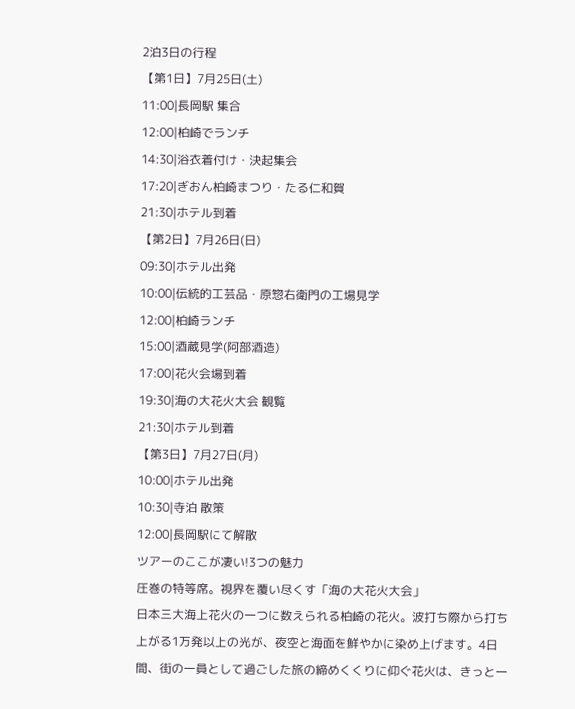2泊3日の行程
【第1日】7月25日(土)
11:00|長岡駅 集合
12:00|柏崎でランチ
14:30|浴衣着付け・決起集会
17:20|ぎおん柏崎まつり・たる仁和賀
21:30|ホテル到着
【第2日】7月26日(日)
09:30|ホテル出発
10:00|伝統的工芸品・原惣右衛門の工場見学
12:00|柏崎ランチ
15:00|酒蔵見学(阿部酒造)
17:00|花火会場到着
19:30|海の大花火大会 観覧
21:30|ホテル到着
【第3日】7月27日(月)
10:00|ホテル出発
10:30|寺泊 散策
12:00|長岡駅にて解散
ツアーのここが凄い!3つの魅力
圧巻の特等席。視界を覆い尽くす「海の大花火大会」
日本三大海上花火の一つに数えられる柏崎の花火。波打ち際から打ち上がる1万発以上の光が、夜空と海面を鮮やかに染め上げます。4日間、街の一員として過ごした旅の締めくくりに仰ぐ花火は、きっと一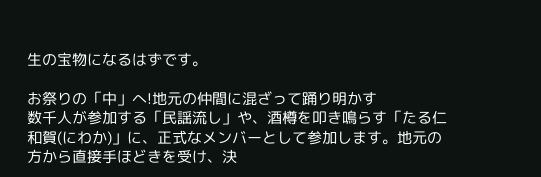生の宝物になるはずです。

お祭りの「中」へ!地元の仲間に混ざって踊り明かす
数千人が参加する「民謡流し」や、酒樽を叩き鳴らす「たる仁和賀(にわか)」に、正式なメンバーとして参加します。地元の方から直接手ほどきを受け、決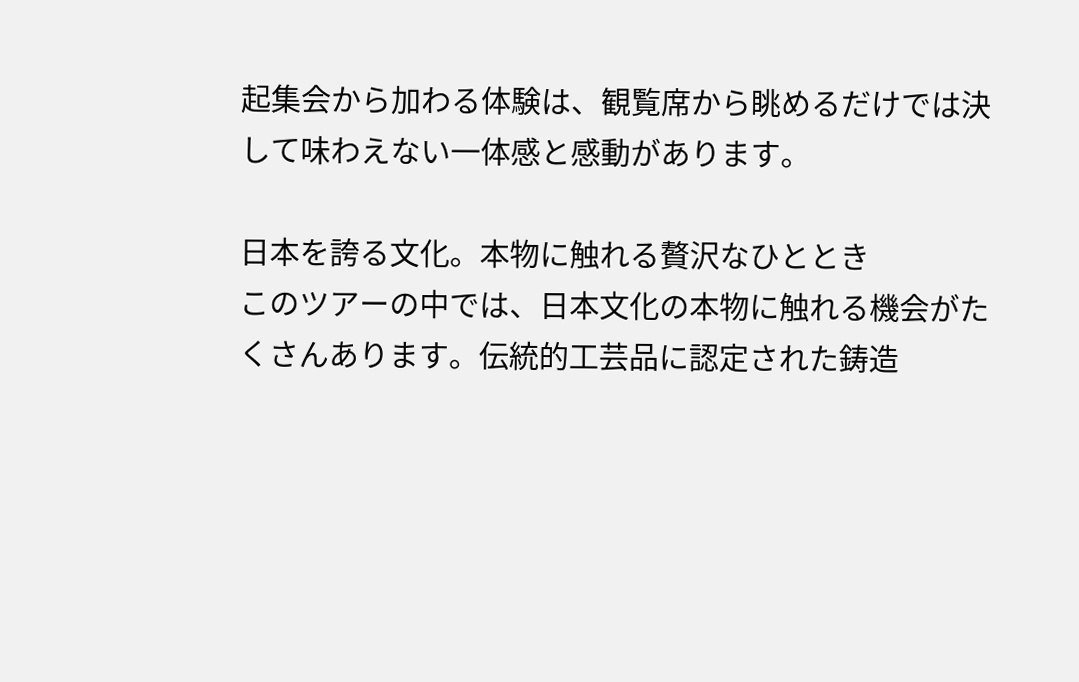起集会から加わる体験は、観覧席から眺めるだけでは決して味わえない一体感と感動があります。

日本を誇る文化。本物に触れる贅沢なひととき
このツアーの中では、日本文化の本物に触れる機会がたくさんあります。伝統的工芸品に認定された鋳造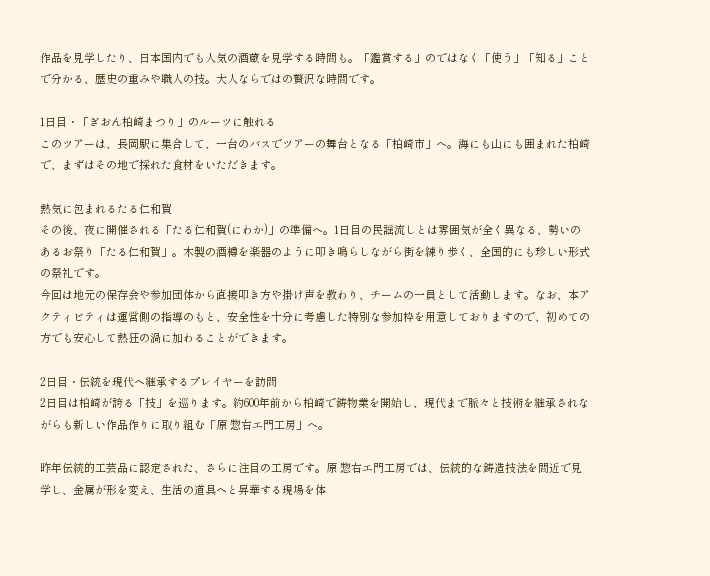作品を見学したり、日本国内でも人気の酒蔵を見学する時間も。「鑑賞する」のではなく「使う」「知る」ことで分かる、歴史の重みや職人の技。大人ならではの贅沢な時間です。

1日目・「ぎおん柏崎まつり」のルーツに触れる
このツアーは、長岡駅に集合して、一台のバスでツアーの舞台となる「柏崎市」へ。海にも山にも囲まれた柏崎で、まずはその地で採れた食材をいただきます。

熱気に包まれるたる仁和賀
その後、夜に開催される「たる仁和賀(にわか)」の準備へ。1日目の民謡流しとは雰囲気が全く異なる、勢いのあるお祭り「たる仁和賀」。木製の酒樽を楽器のように叩き鳴らしながら街を練り歩く、全国的にも珍しい形式の祭礼です。
今回は地元の保存会や参加団体から直接叩き方や掛け声を教わり、チームの一員として活動します。なお、本アクティビティは運営側の指導のもと、安全性を十分に考慮した特別な参加枠を用意しておりますので、初めての方でも安心して熱狂の渦に加わることができます。

2日目・伝統を現代へ継承するプレイヤーを訪問
2日目は柏崎が誇る「技」を巡ります。約600年前から柏崎で鋳物業を開始し、現代まで脈々と技術を継承されながらも新しい作品作りに取り組む「原 惣右エ門工房」へ。

昨年伝統的工芸品に認定された、さらに注目の工房です。原 惣右エ門工房では、伝統的な鋳造技法を間近で見学し、金属が形を変え、生活の道具へと昇華する現場を体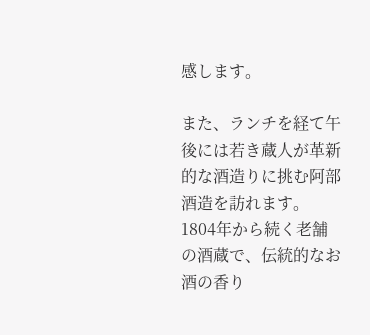感します。

また、ランチを経て午後には若き蔵人が革新的な酒造りに挑む阿部酒造を訪れます。1804年から続く老舗の酒蔵で、伝統的なお酒の香り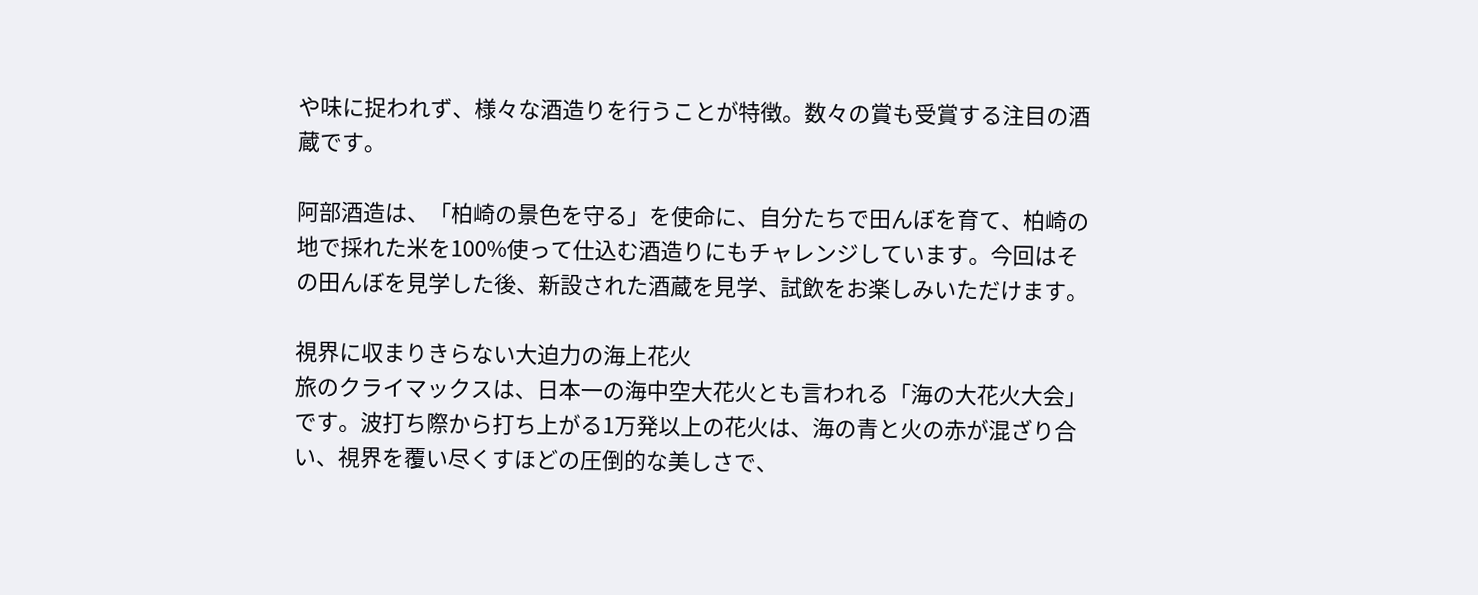や味に捉われず、様々な酒造りを行うことが特徴。数々の賞も受賞する注目の酒蔵です。

阿部酒造は、「柏崎の景色を守る」を使命に、自分たちで田んぼを育て、柏崎の地で採れた米を100%使って仕込む酒造りにもチャレンジしています。今回はその田んぼを見学した後、新設された酒蔵を見学、試飲をお楽しみいただけます。

視界に収まりきらない大迫力の海上花火
旅のクライマックスは、日本一の海中空大花火とも言われる「海の大花火大会」です。波打ち際から打ち上がる1万発以上の花火は、海の青と火の赤が混ざり合い、視界を覆い尽くすほどの圧倒的な美しさで、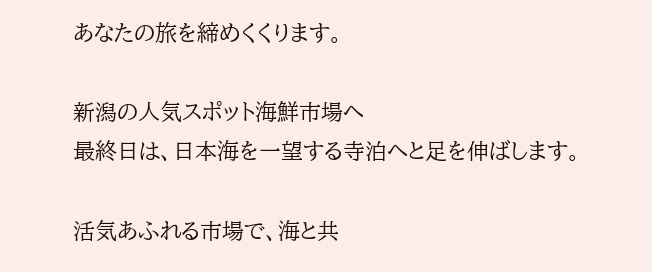あなたの旅を締めくくります。

新潟の人気スポット海鮮市場へ
最終日は、日本海を一望する寺泊へと足を伸ばします。

活気あふれる市場で、海と共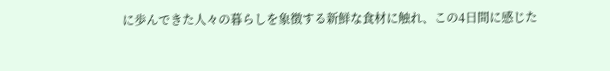に歩んできた人々の暮らしを象徴する新鮮な食材に触れ、この4日間に感じた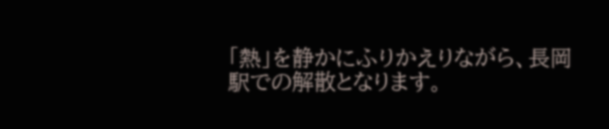「熱」を静かにふりかえりながら、長岡駅での解散となります。